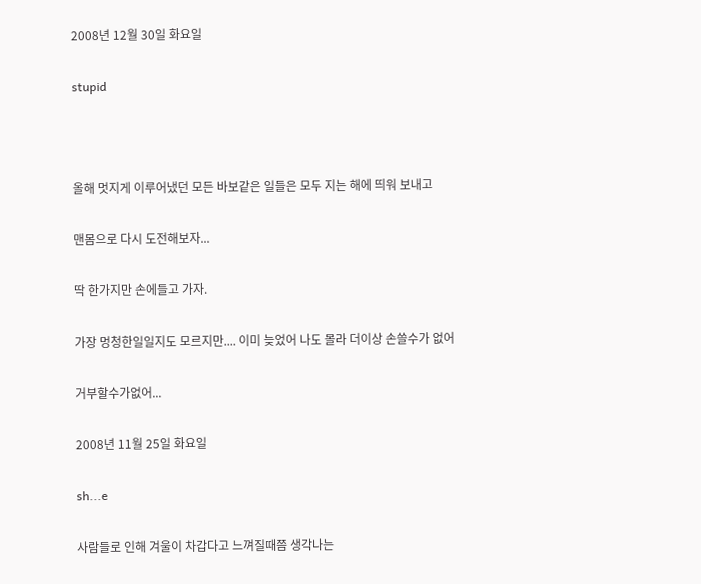2008년 12월 30일 화요일

stupid



올해 멋지게 이루어냈던 모든 바보같은 일들은 모두 지는 해에 띄워 보내고

맨몸으로 다시 도전해보자...

딱 한가지만 손에들고 가자.

가장 멍청한일일지도 모르지만.... 이미 늦었어 나도 몰라 더이상 손쓸수가 없어

거부할수가없어...

2008년 11월 25일 화요일

sh...e

사람들로 인해 겨울이 차갑다고 느껴질때쯤 생각나는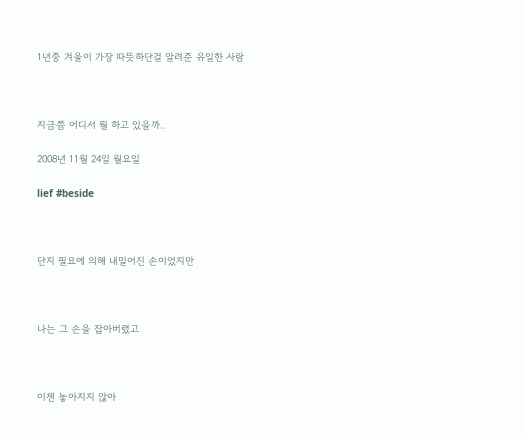1년중 겨울이 가장 따뜻하단걸 알려준 유일한 사람



지금쯤 어디서 뭘 하고 있을까..

2008년 11월 24일 월요일

lief #beside



단지 필요에 의해 내밀어진 손이었지만



나는 그 손을 잡아버렸고



이젠 놓아지지 않아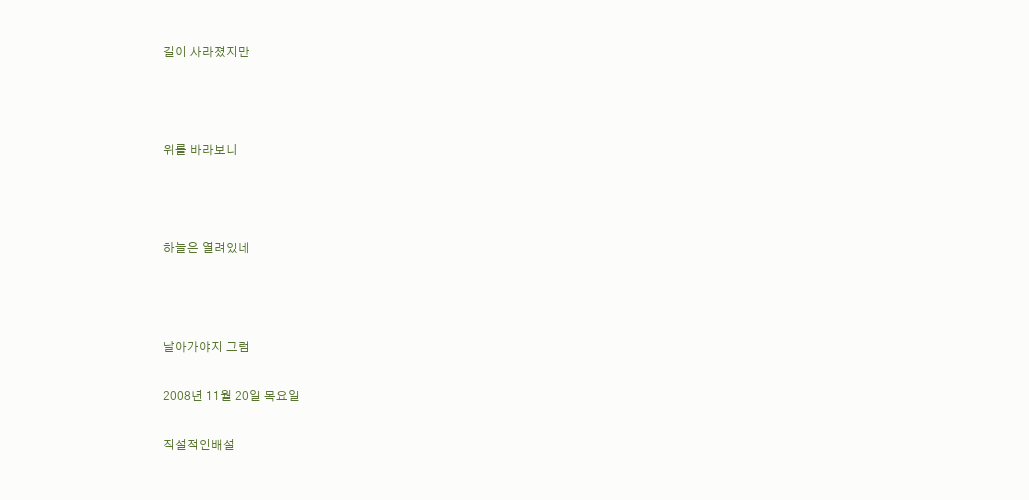길이 사라졌지만



위를 바라보니



하늘은 열려있네



날아가야지 그럼

2008년 11월 20일 목요일

직설적인배설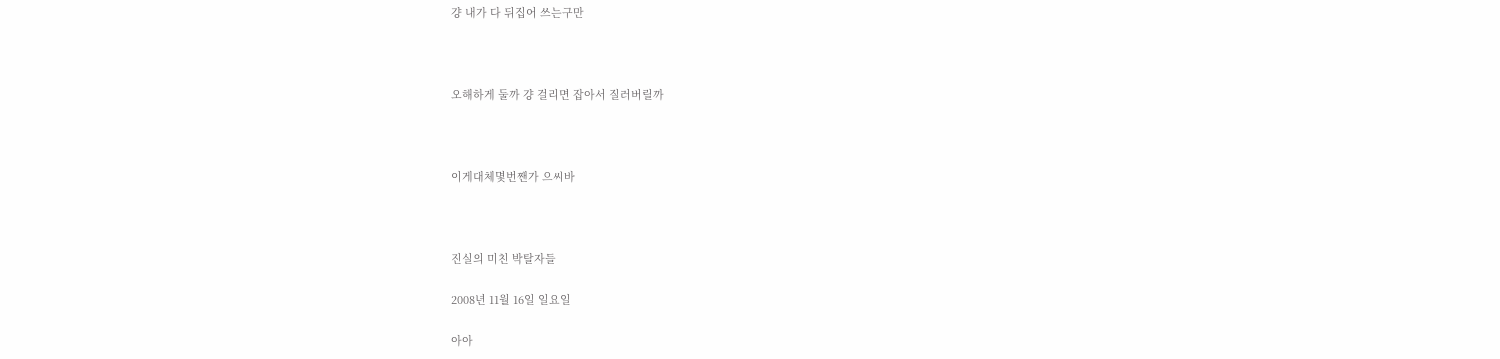걍 내가 다 뒤집어 쓰는구만



오해하게 둘까 걍 걸리면 잡아서 질러버릴까



이게대체몇번짼가 으씨바



진실의 미친 박탈자들

2008년 11월 16일 일요일

아아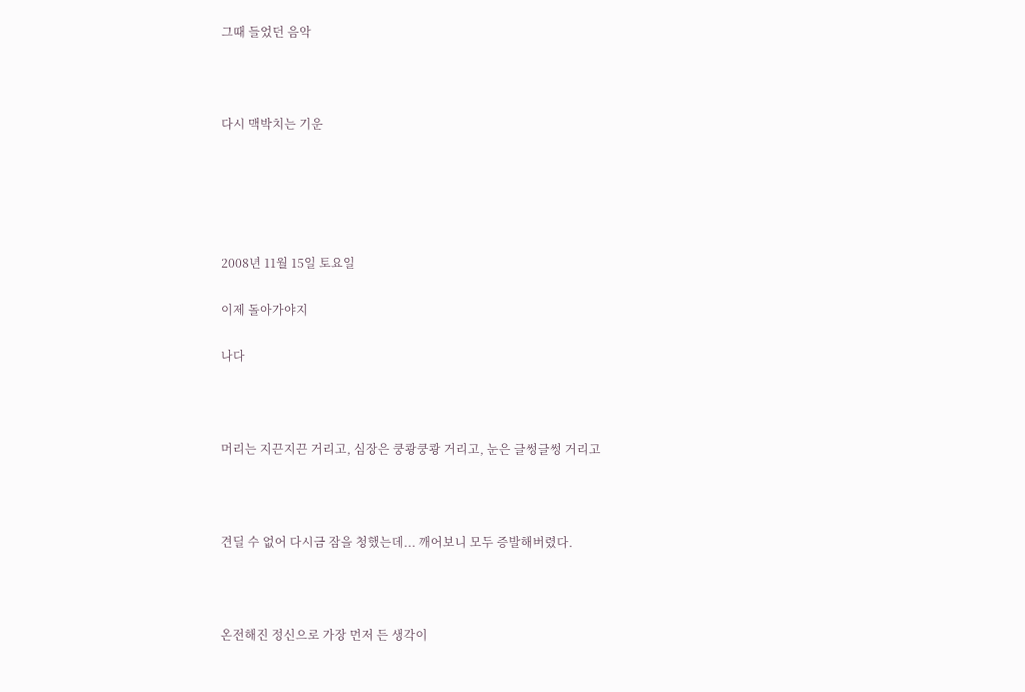그때 들었던 음악



다시 맥박치는 기운





2008년 11월 15일 토요일

이제 돌아가야지

나다



머리는 지끈지끈 거리고, 심장은 쿵쾅쿵쾅 거리고, 눈은 글썽글썽 거리고



견딜 수 없어 다시금 잠을 청했는데... 깨어보니 모두 증발해버렸다.



온전해진 정신으로 가장 먼저 든 생각이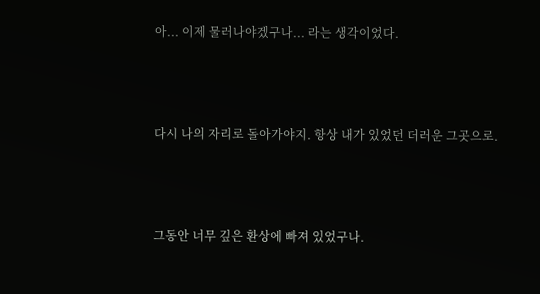아... 이제 물러나야겠구나... 라는 생각이었다.



다시 나의 자리로 돌아가야지. 항상 내가 있었던 더러운 그곳으로.



그동안 너무 깊은 환상에 빠져 있었구나.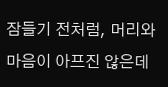잠들기 전처럼, 머리와 마음이 아프진 않은데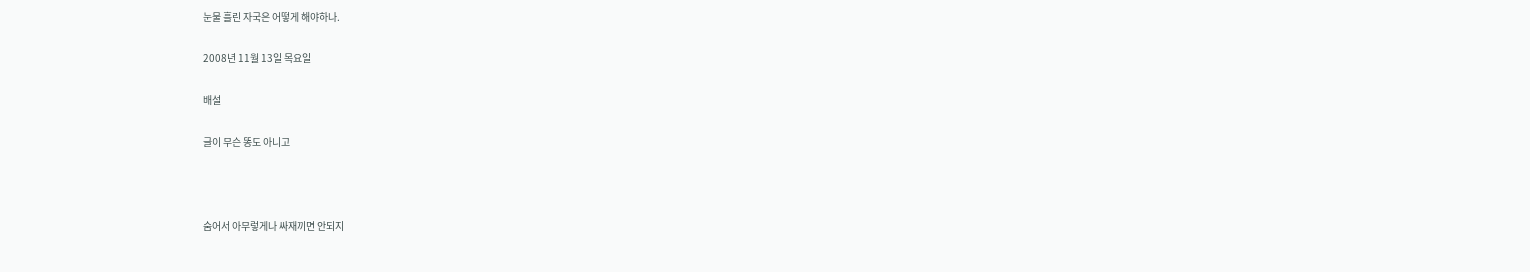눈물 흘린 자국은 어떻게 해야하나.

2008년 11월 13일 목요일

배설

글이 무슨 똥도 아니고



숨어서 아무렇게나 싸재끼면 안되지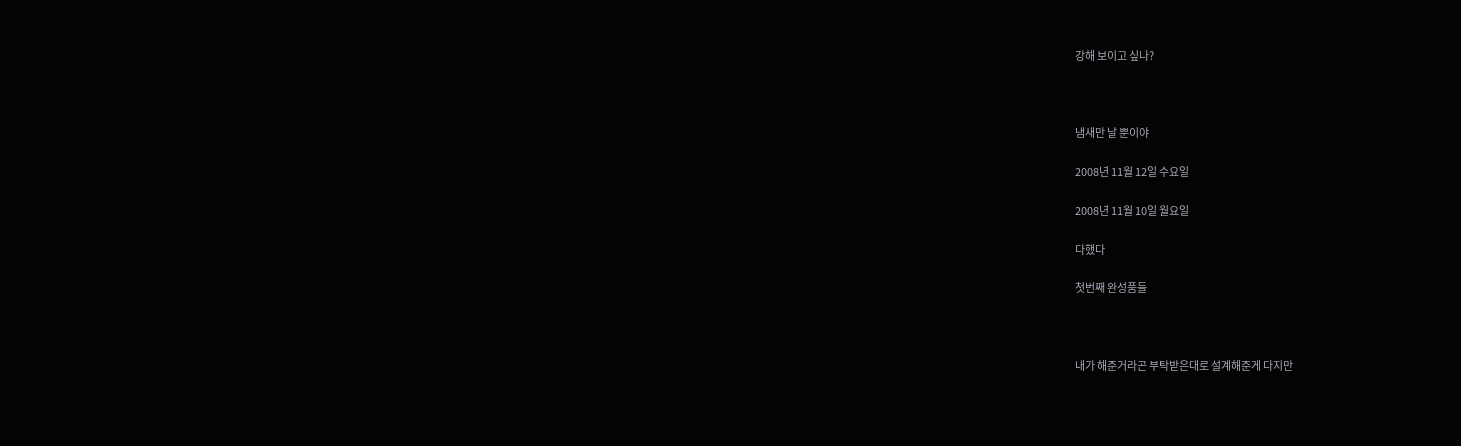강해 보이고 싶나?



냄새만 날 뿐이야

2008년 11월 12일 수요일

2008년 11월 10일 월요일

다했다

첫번째 완성품들



내가 해준거라곤 부탁받은대로 설계해준게 다지만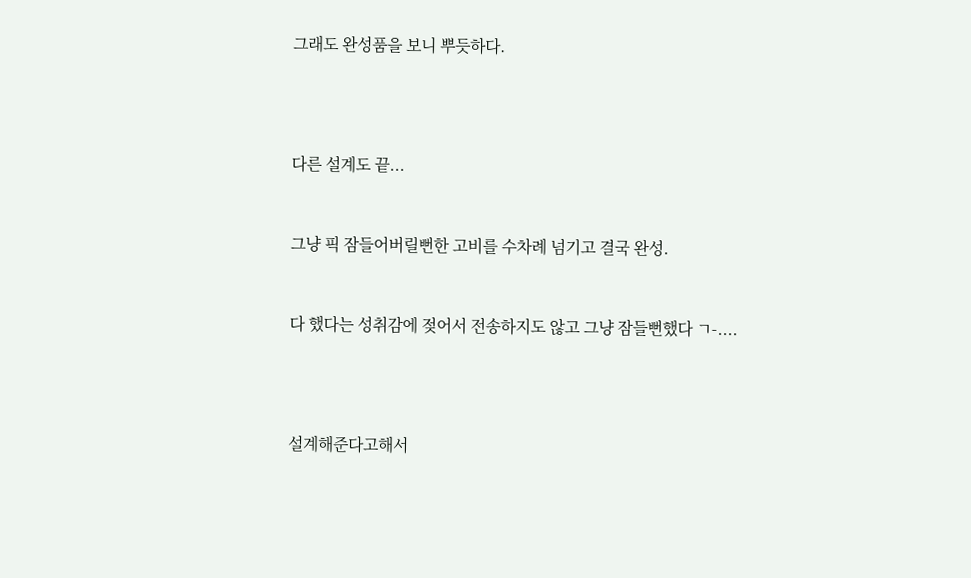그래도 완성품을 보니 뿌듯하다.





다른 설계도 끝...



그냥 픽 잠들어버릴뻔한 고비를 수차례 넘기고 결국 완성.



다 했다는 성취감에 젖어서 전송하지도 않고 그냥 잠들뻔했다 ㄱ-....





설계해준다고해서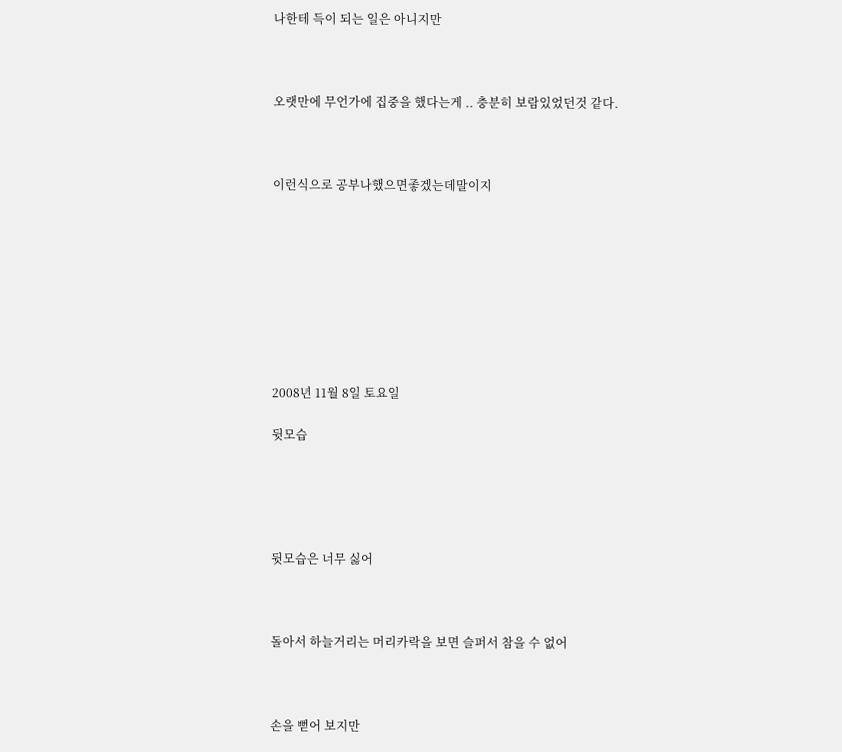나한테 득이 되는 일은 아니지만



오랫만에 무언가에 집중을 했다는게 .. 충분히 보람있었던것 같다.



이런식으로 공부나했으면좋겠는데말이지









2008년 11월 8일 토요일

뒷모습





뒷모습은 너무 싫어



돌아서 하늘거리는 머리카락을 보면 슬퍼서 참을 수 없어



손을 뻗어 보지만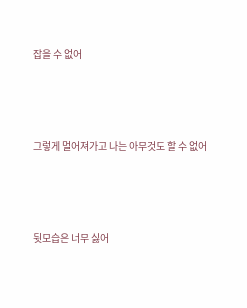잡을 수 없어



그렇게 멀어져가고 나는 아무것도 할 수 없어



뒷모습은 너무 싫어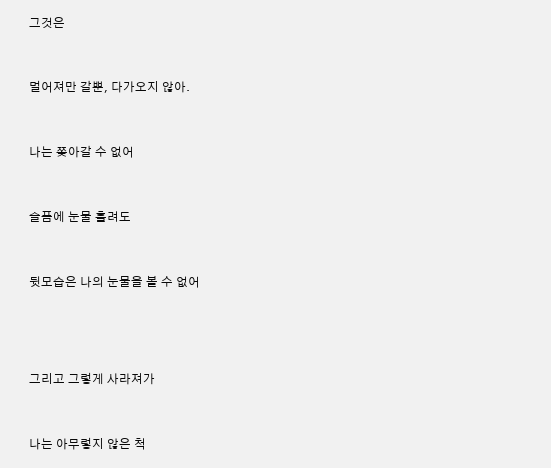그것은



멀어져만 갈뿐, 다가오지 않아.



나는 쫒아갈 수 없어



슬픔에 눈물 흘려도



뒷모습은 나의 눈물을 볼 수 없어





그리고 그렇게 사라져가



나는 아무렇지 않은 척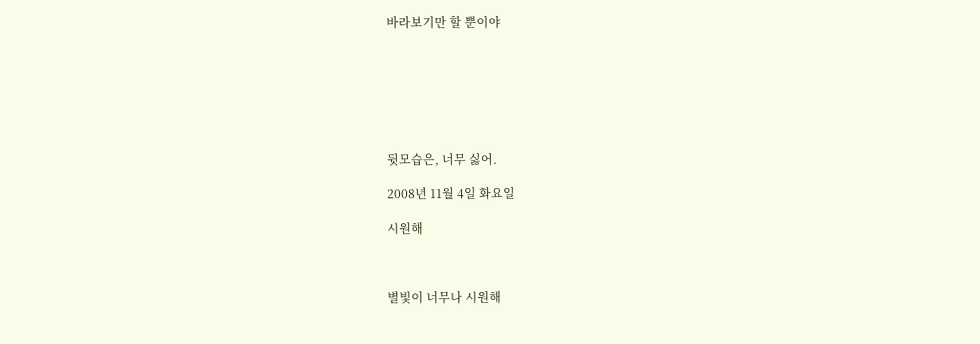바라보기만 할 뿐이야







뒷모습은, 너무 싫어.

2008년 11월 4일 화요일

시원해



별빛이 너무나 시원해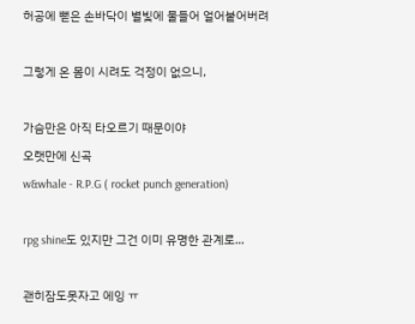허공에 뻗은 손바닥이 별빛에 물들어 얼어붙어버려



그렇게 온 몸이 시려도 걱정이 없으니,



가슴만은 아직 타오르기 때문이야

오랫만에 신곡

w&whale - R.P.G ( rocket punch generation)



rpg shine도 있지만 그건 이미 유명한 관계로...



괜히잠도못자고 에잉 ㅠ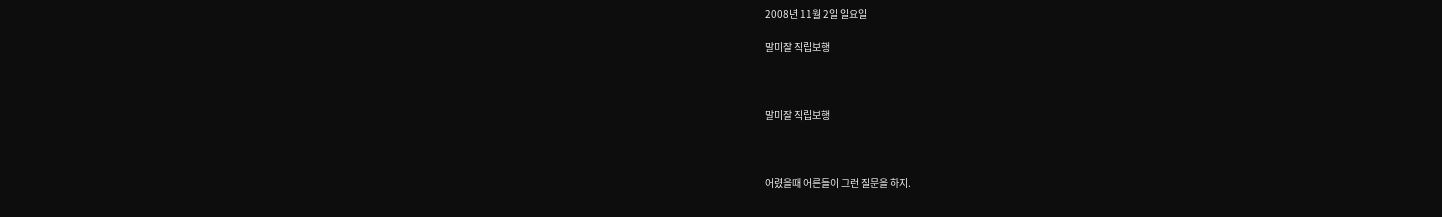2008년 11월 2일 일요일

말미잘 직립보행



말미잘 직립보행



어렸을때 어른들이 그런 질문을 하지.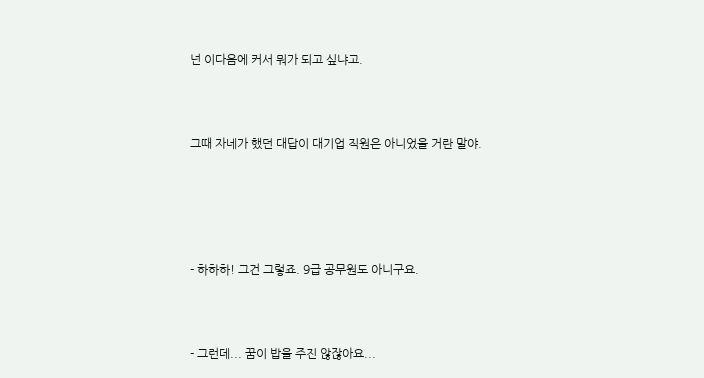넌 이다음에 커서 뭐가 되고 싶냐고.



그때 자네가 했던 대답이 대기업 직원은 아니었을 거란 말야.





- 하하하! 그건 그렇죠. 9급 공무원도 아니구요.



- 그런데... 꿈이 밥을 주진 않잖아요...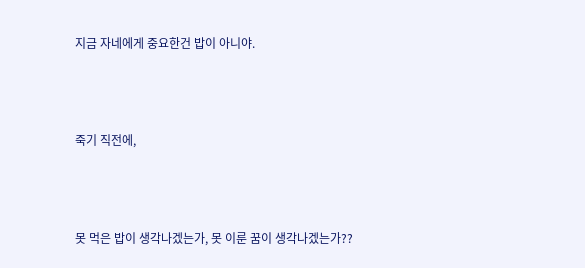지금 자네에게 중요한건 밥이 아니야.



죽기 직전에,



못 먹은 밥이 생각나겠는가, 못 이룬 꿈이 생각나겠는가??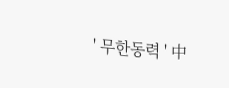' 무한동력 ' 中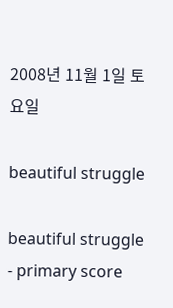2008년 11월 1일 토요일

beautiful struggle

beautiful struggle - primary score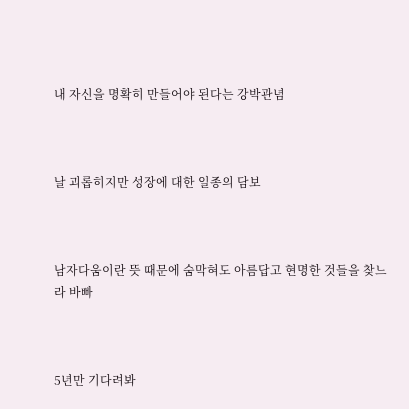내 자신을 명확히 만들어야 된다는 강박관념



날 괴롭히지만 성장에 대한 일종의 담보



남자다움이란 뜻 때문에 숨막혀도 아름답고 현명한 것들을 찾느라 바빠



5년만 기다려봐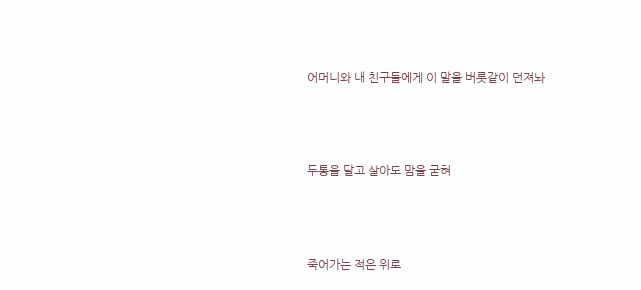어머니와 내 친구들에게 이 말을 버릇같이 던져놔



두통을 달고 살아도 맘을 굳혀



죽어가는 적은 위로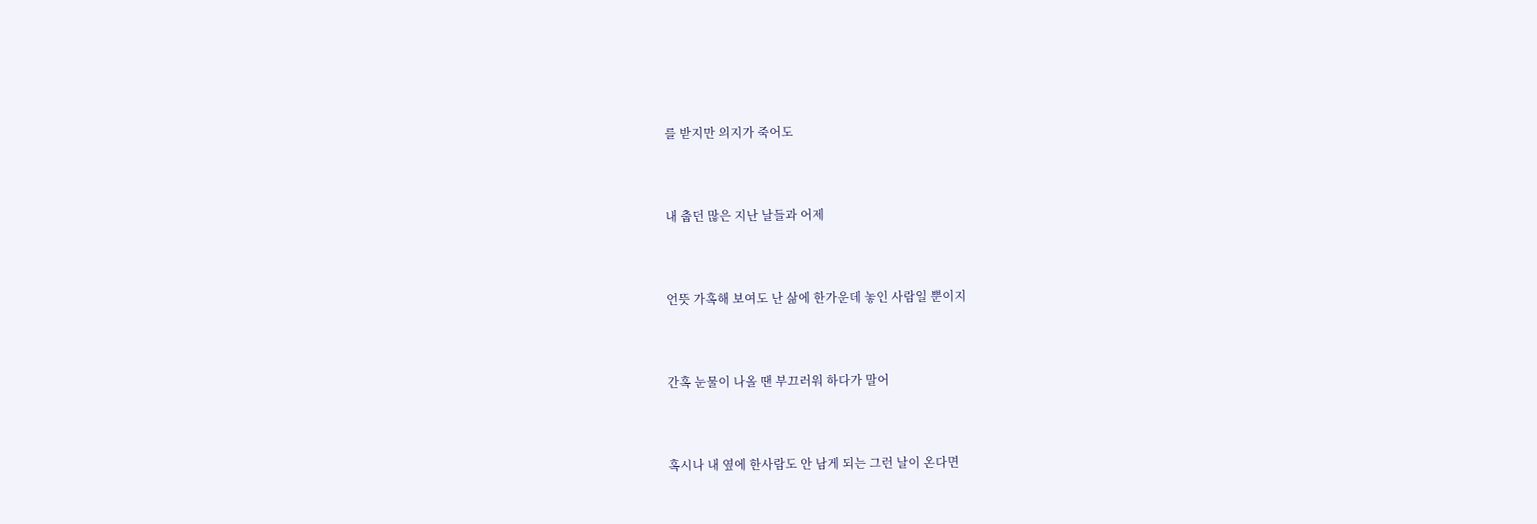를 받지만 의지가 죽어도



내 춥던 많은 지난 날들과 어제



언뜻 가혹해 보여도 난 삶에 한가운데 놓인 사람일 뿐이지



간혹 눈물이 나올 땐 부끄러워 하다가 말어



혹시나 내 옆에 한사람도 안 남게 되는 그런 날이 온다면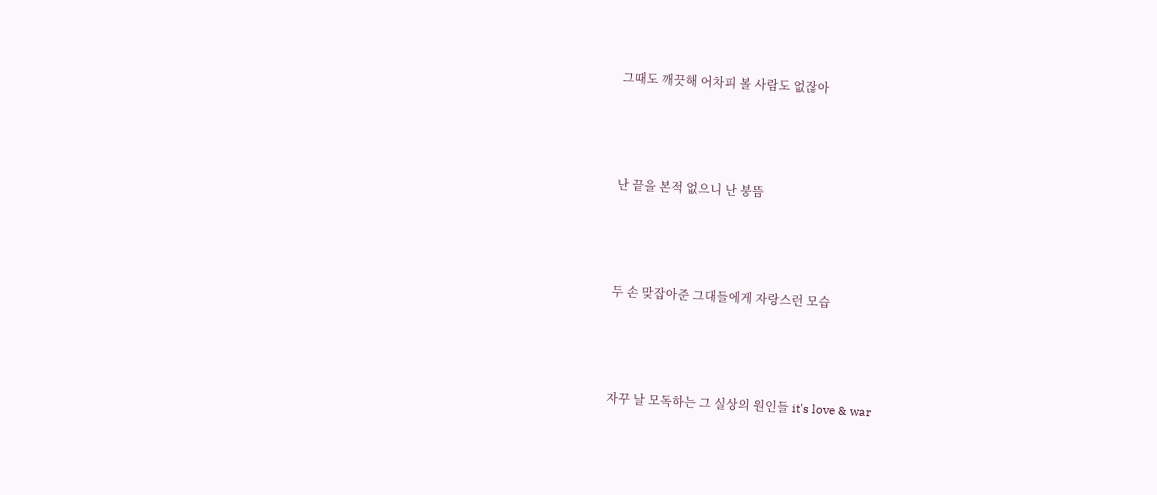그때도 깨끗해 어차피 볼 사람도 없잖아



난 끝을 본적 없으니 난 붕뜸



두 손 맞잡아준 그대들에게 자랑스런 모습



자꾸 날 모독하는 그 실상의 원인들 it's love & war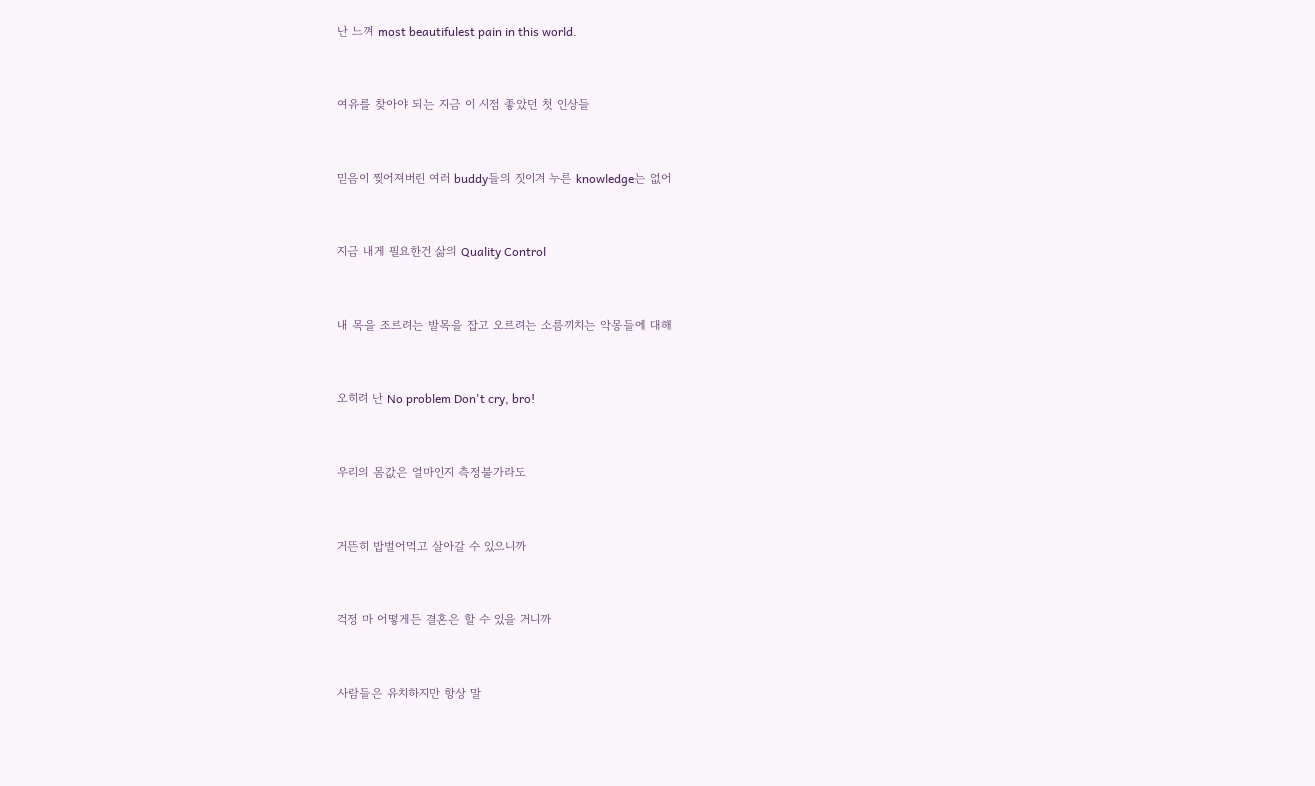난 느껴 most beautifulest pain in this world.



여유를 찾아야 되는 지금 이 시점 좋았던 첫 인상들



믿음이 찢어져버린 여러 buddy들의 짓이겨 누른 knowledge는 없어



지금 내게 필요한건 삶의 Quality Control



내 목을 조르려는 발목을 잡고 오르려는 소름끼치는 악몽들에 대해



오히려 난 No problem Don't cry, bro!



우리의 몸값은 얼마인지 측정불가라도



거뜬히 밥벌어먹고 살아갈 수 있으니까



걱정 마 어떻게든 결혼은 할 수 있을 거니까



사람들은 유치하지만 항상 말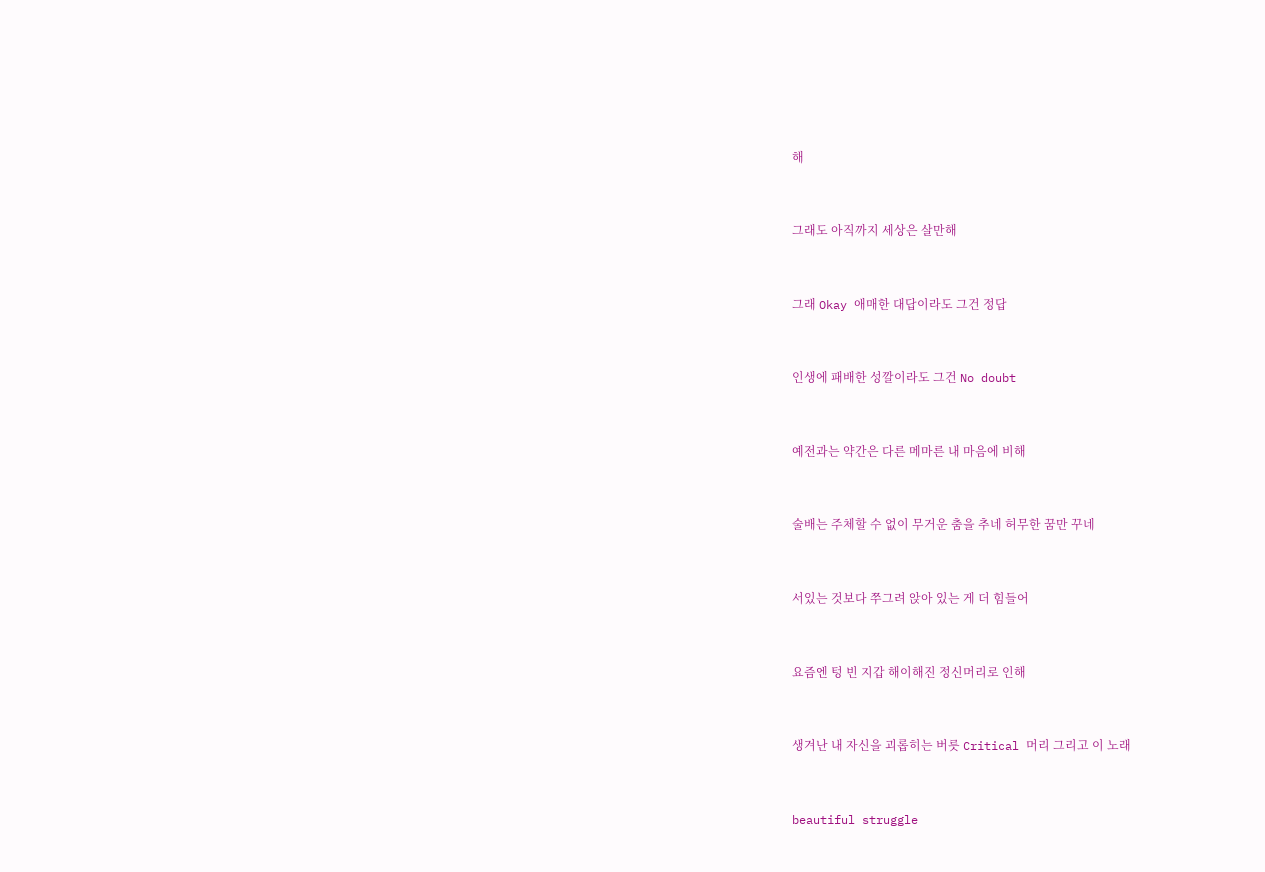해



그래도 아직까지 세상은 살만해



그래 Okay 애매한 대답이라도 그건 정답



인생에 패배한 성깔이라도 그건 No doubt



예전과는 약간은 다른 메마른 내 마음에 비해



술배는 주체할 수 없이 무거운 춤을 추네 허무한 꿈만 꾸네



서있는 것보다 쭈그려 앉아 있는 게 더 힘들어



요즘엔 텅 빈 지갑 해이해진 정신머리로 인해



생겨난 내 자신을 괴롭히는 버릇 Critical 머리 그리고 이 노래



beautiful struggle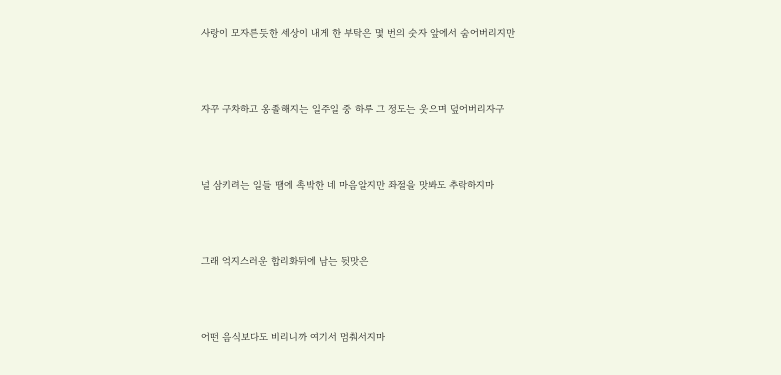사랑이 모자른듯한 세상이 내게 한 부탁은 몇 번의 숫자 앞에서 숨어버리지만



자꾸 구차하고 옹졸해지는 일주일 중 하루 그 정도는 웃으며 덮어버리자구



널 삼키려는 일들 땜에 촉박한 네 마음알지만 좌절을 맛봐도 추락하지마



그래 억지스러운 합리화뒤에 남는 뒷맛은



어떤 음식보다도 비리니까 여기서 멈춰서지마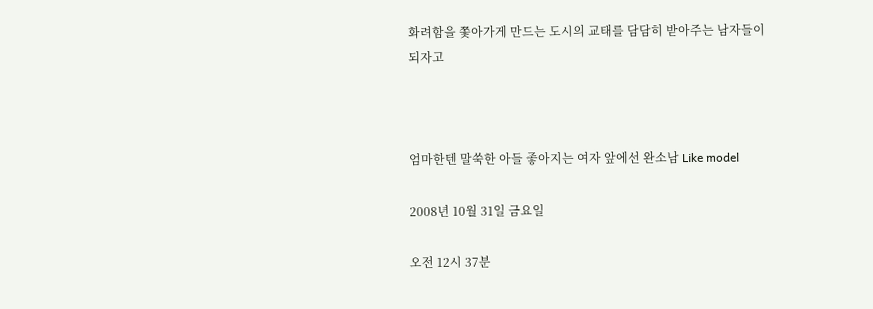화려함을 쫓아가게 만드는 도시의 교태를 담담히 받아주는 남자들이 되자고



엄마한텐 말쑥한 아들 좋아지는 여자 앞에선 완소남 Like model

2008년 10월 31일 금요일

오전 12시 37분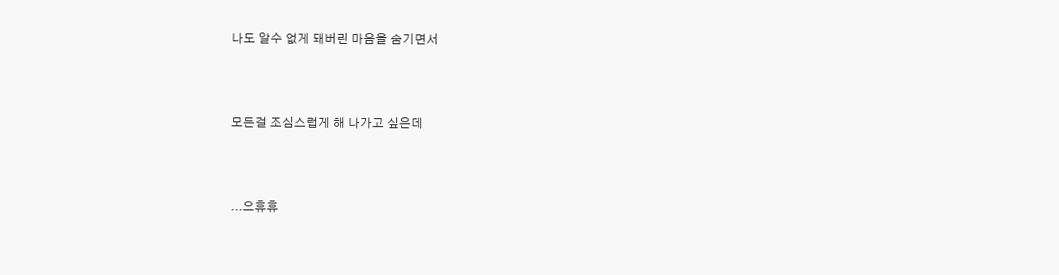나도 알수 없게 돼버린 마음을 숨기면서



모든걸 조심스럽게 해 나가고 싶은데



...으휴휴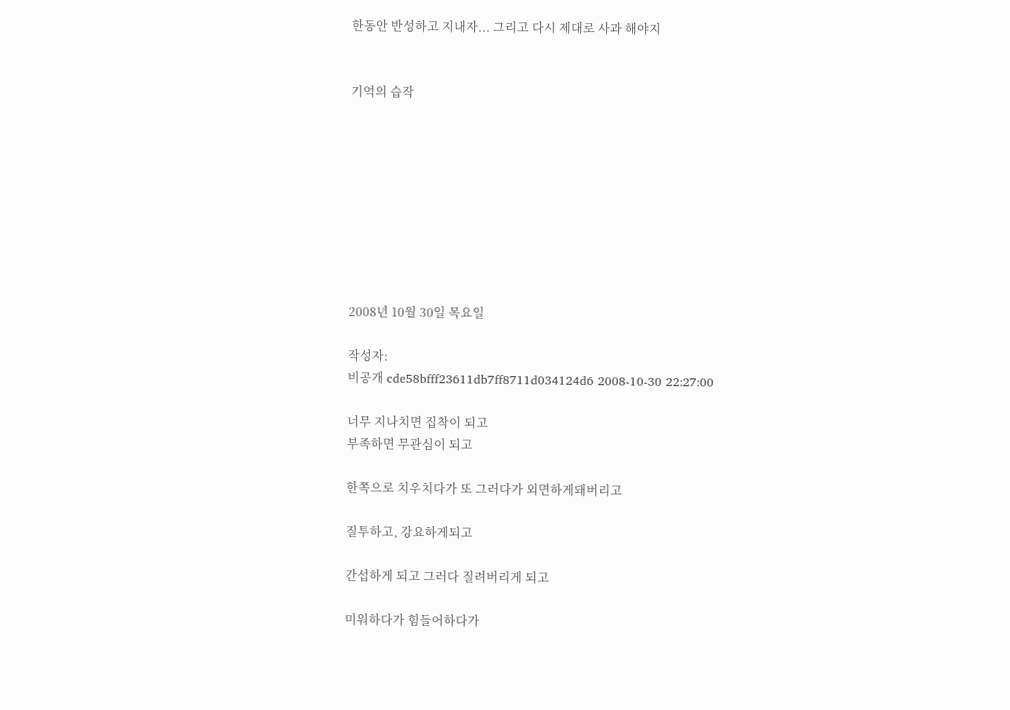한동안 반성하고 지내자... 그리고 다시 제대로 사과 해야지


기억의 습작









2008년 10월 30일 목요일

작성자:
비공개 cde58bfff23611db7ff8711d034124d6 2008-10-30 22:27:00

너무 지나치면 집착이 되고
부족하면 무관심이 되고

한쪽으로 치우치다가 또 그러다가 외면하게돼버리고

질투하고, 강요하게되고

간섭하게 되고 그러다 질려버리게 되고

미워하다가 힘들어하다가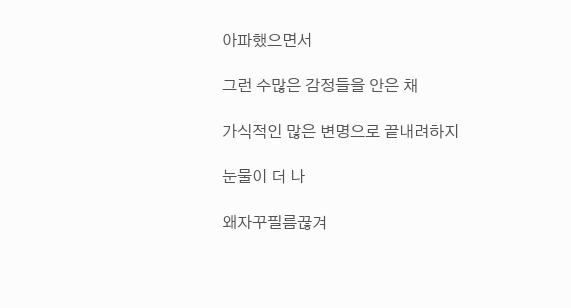아파했으면서

그런 수많은 감정들을 안은 채

가식적인 많은 변명으로 끝내려하지

눈물이 더 나

왜자꾸필름끊겨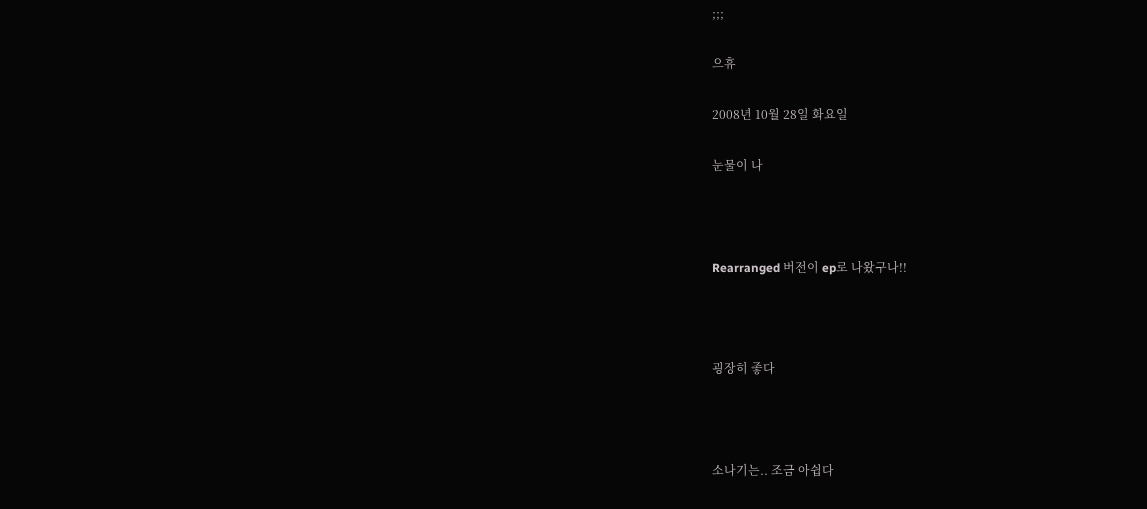;;;

으휴

2008년 10월 28일 화요일

눈물이 나



Rearranged 버전이 ep로 나왔구나!!



굉장히 좋다



소나기는.. 조금 아쉽다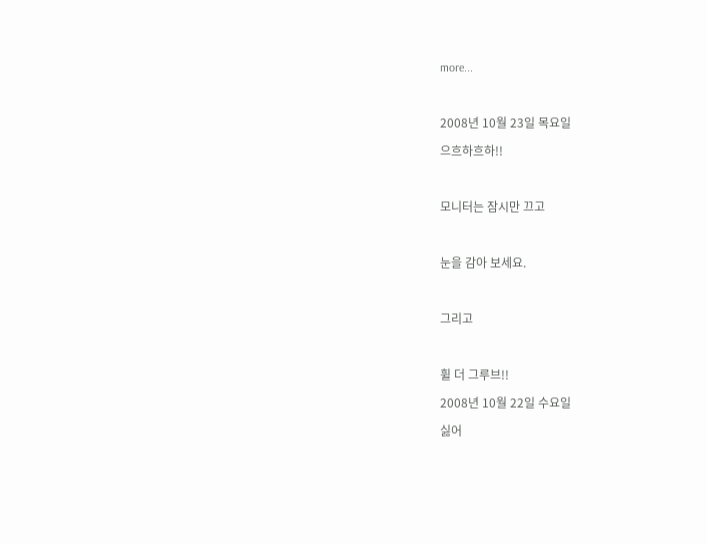more...



2008년 10월 23일 목요일

으흐하흐하!!



모니터는 잠시만 끄고



눈을 감아 보세요.



그리고



휠 더 그루브!!

2008년 10월 22일 수요일

싫어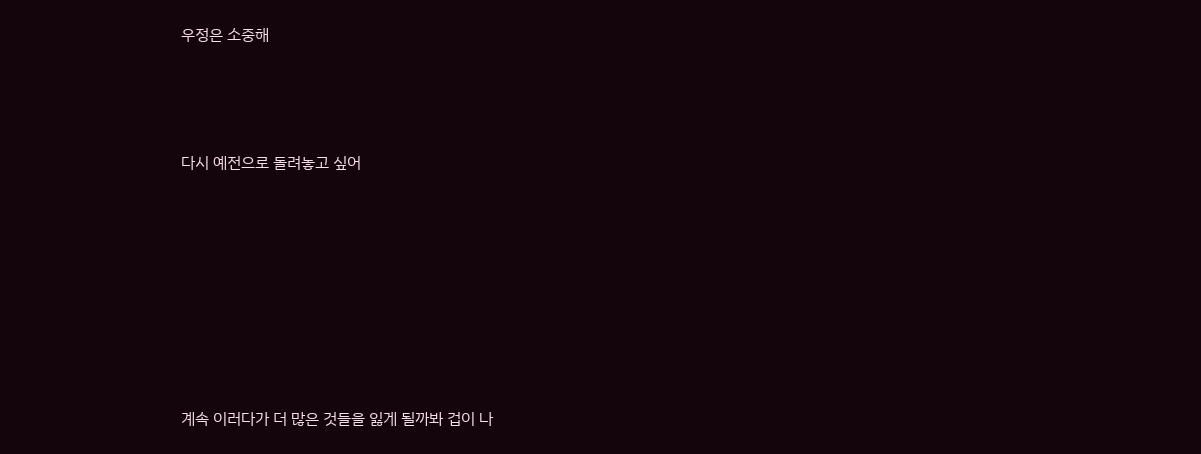우정은 소중해



다시 예전으로 돌려놓고 싶어







계속 이러다가 더 많은 것들을 잃게 될까봐 겁이 나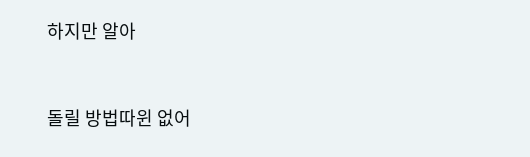하지만 알아



돌릴 방법따윈 없어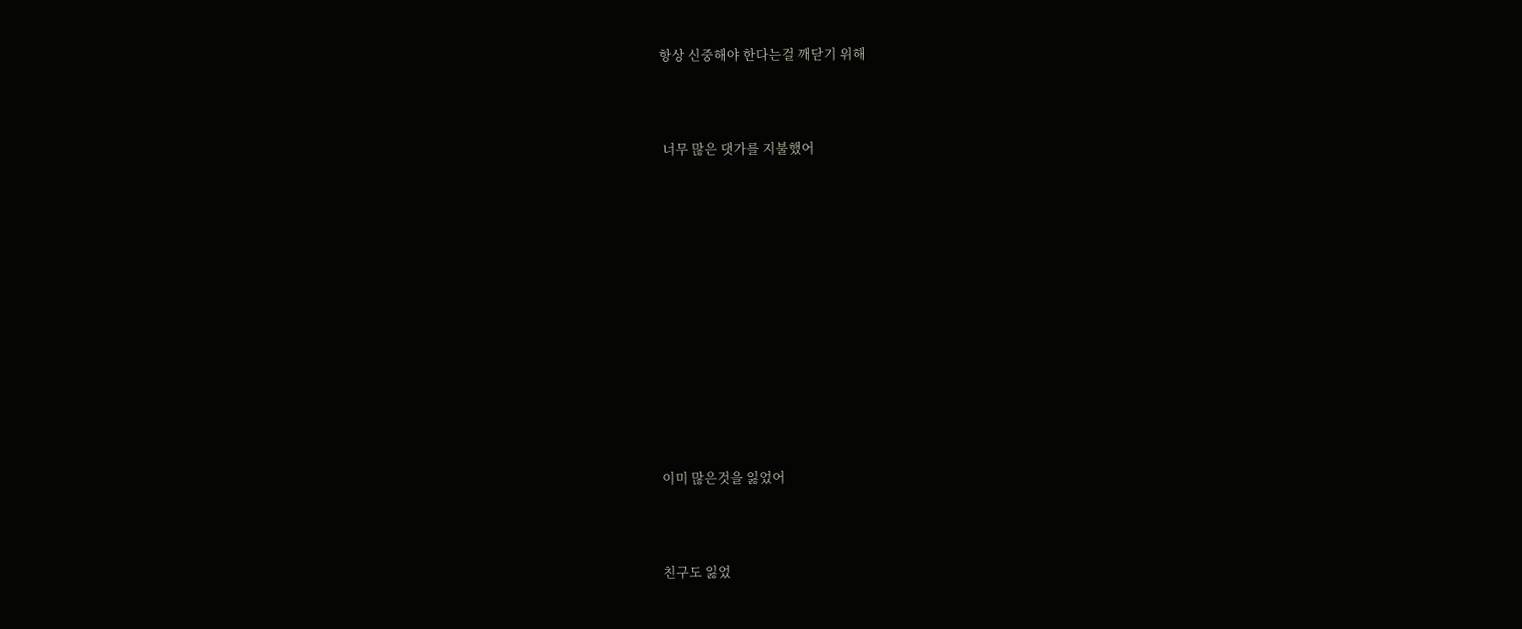항상 신중해야 한다는걸 깨닫기 위해



 너무 많은 댓가를 지불했어













이미 많은것을 잃었어



친구도 잃었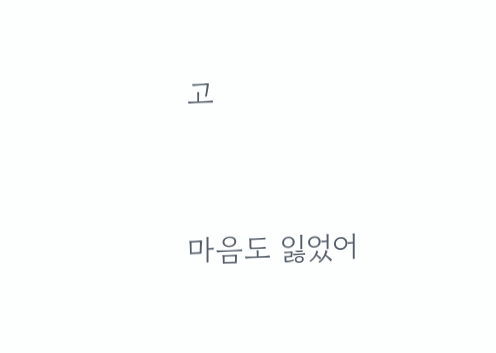고



마음도 잃었어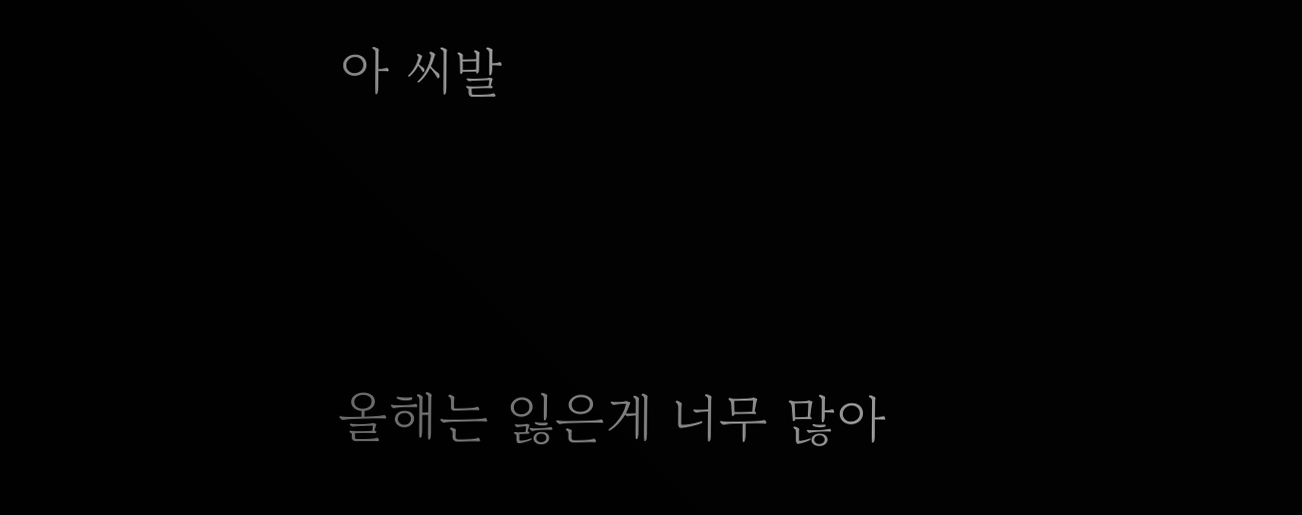아 씨발



올해는 잃은게 너무 많아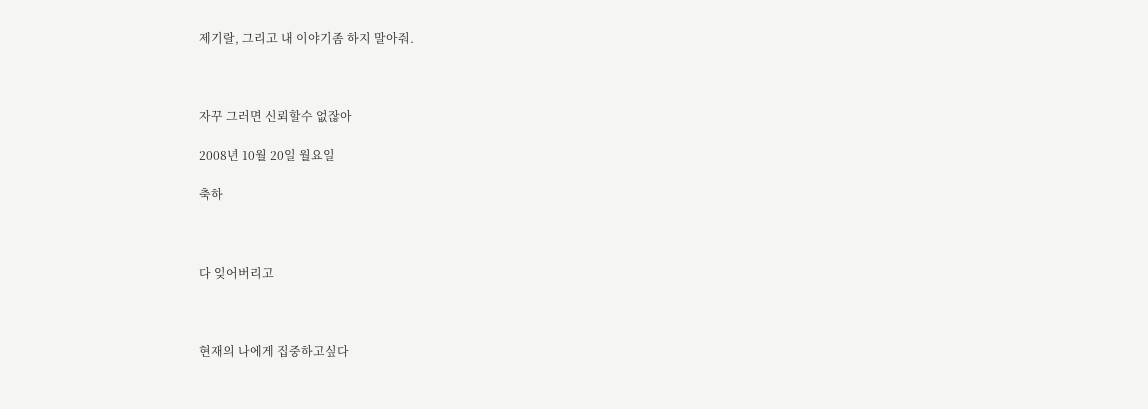제기랄, 그리고 내 이야기좀 하지 말아줘.



자꾸 그러면 신뢰할수 없잖아

2008년 10월 20일 월요일

축하



다 잊어버리고



현재의 나에게 집중하고싶다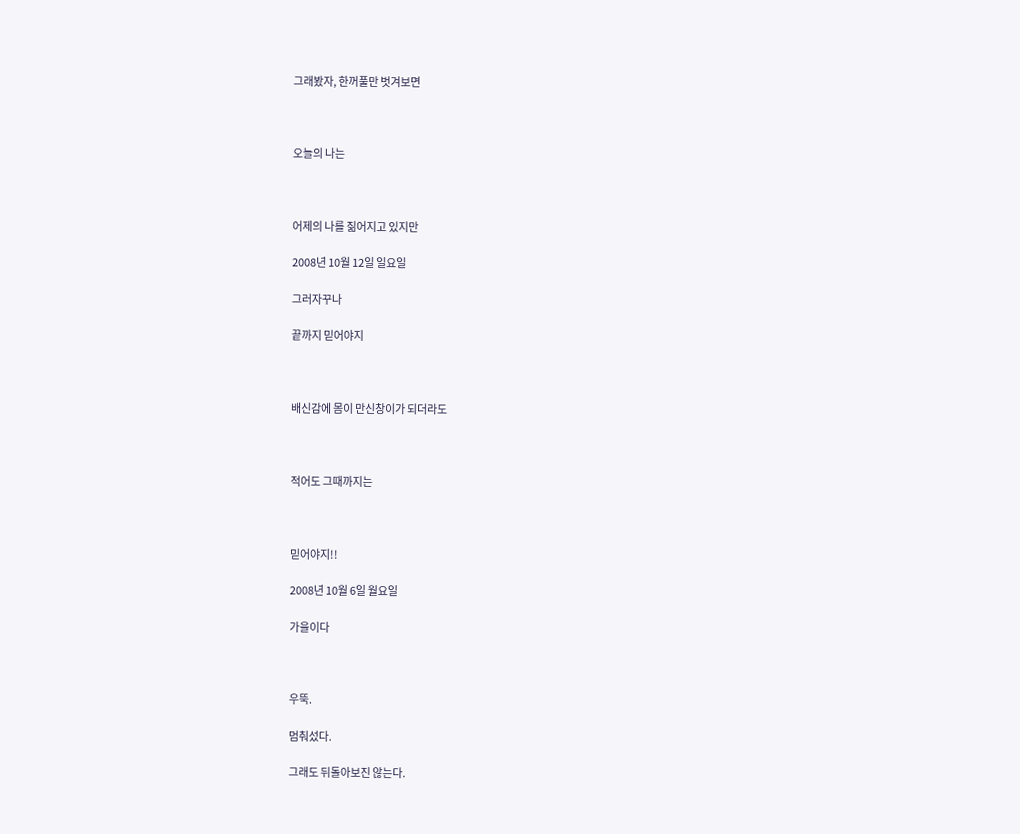그래봤자, 한꺼풀만 벗겨보면



오늘의 나는



어제의 나를 짊어지고 있지만

2008년 10월 12일 일요일

그러자꾸나

끝까지 믿어야지



배신감에 몸이 만신창이가 되더라도



적어도 그때까지는



믿어야지!!

2008년 10월 6일 월요일

가을이다



우뚝.

멈춰섰다.

그래도 뒤돌아보진 않는다.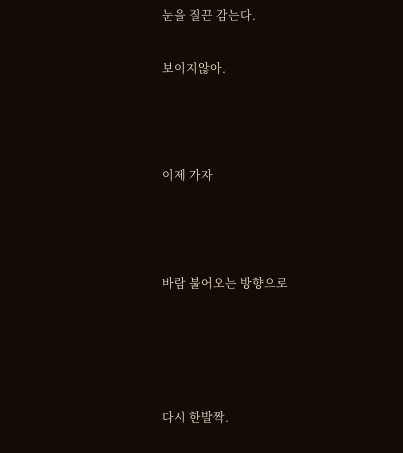눈을 질끈 감는다.

보이지않아.



이제 가자



바람 불어오는 방향으로




다시 한발짝.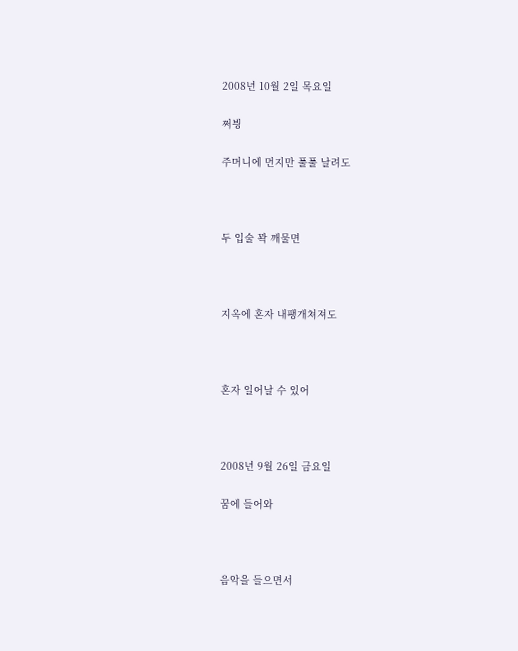2008년 10월 2일 목요일

쩌븽

주머니에 먼지만 풀풀 날려도



두 입술 꽉 깨물면



지옥에 혼자 내팽개쳐져도



혼자 일어날 수 있어



2008년 9월 26일 금요일

꿈에 들어와



음악을 들으면서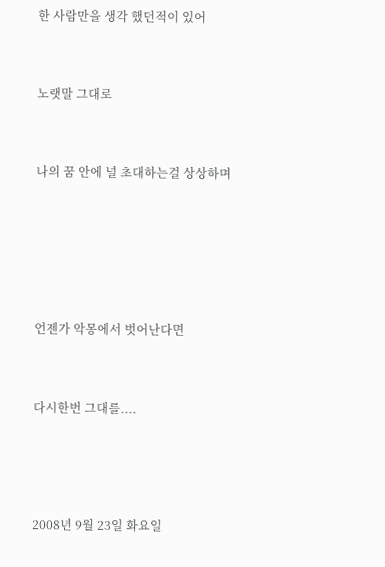한 사람만을 생각 했던적이 있어



노랫말 그대로



나의 꿈 안에 널 초대하는걸 상상하며







언젠가 악몽에서 벗어난다면



다시한번 그대를....





2008년 9월 23일 화요일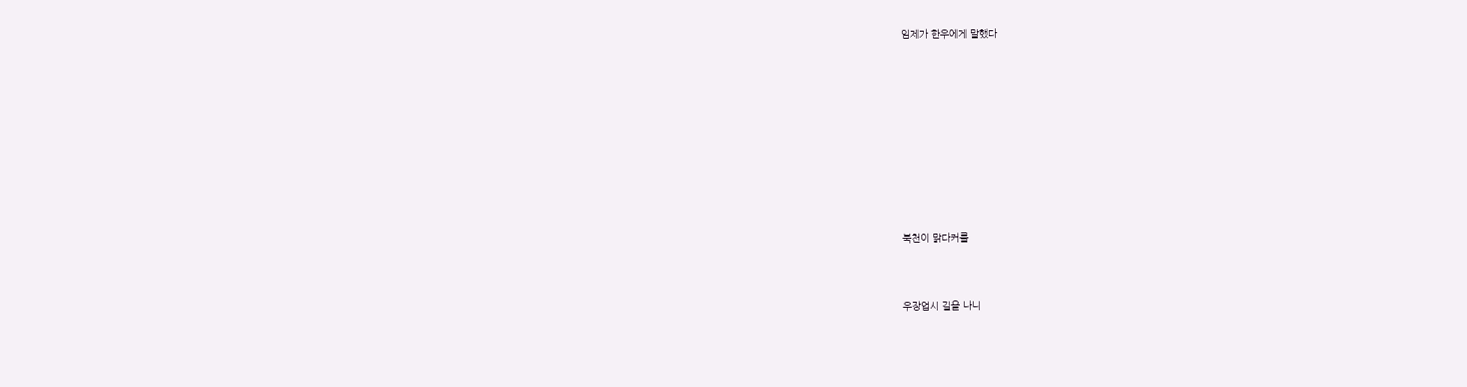임제가 한우에게 말했다











북천이 맑다커를



우장업시 길을 나니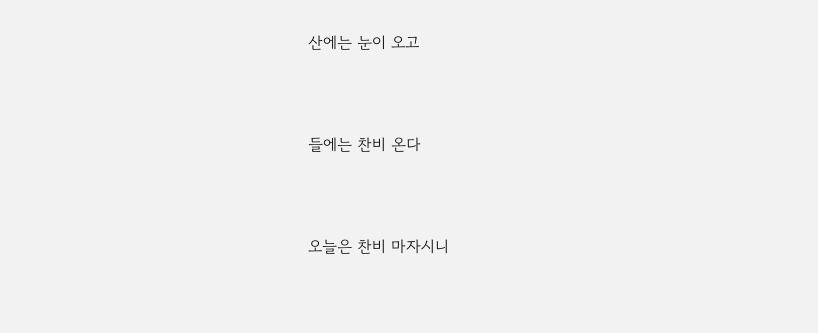산에는 눈이 오고



들에는 찬비 온다



오늘은 찬비 마자시니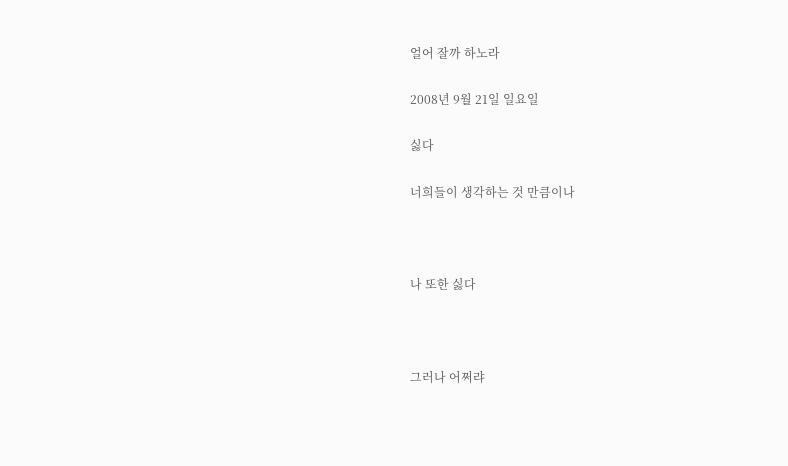얼어 잘까 하노라

2008년 9월 21일 일요일

싫다

너희들이 생각하는 것 만큼이나



나 또한 싫다



그러나 어쩌랴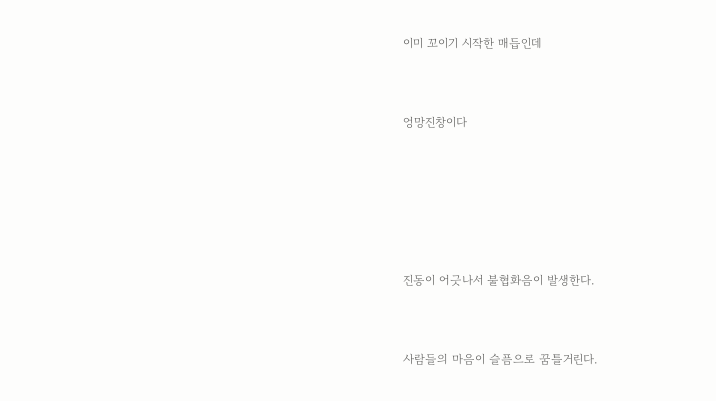이미 꼬이기 시작한 매듭인데



엉망진창이다







진동이 어긋나서 불협화음이 발생한다.



사람들의 마음이 슬픔으로 꿈틀거린다.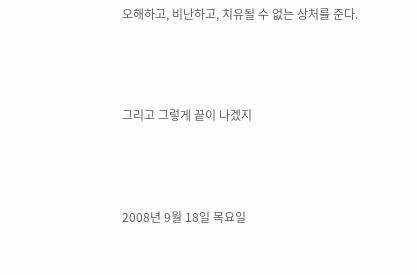오해하고, 비난하고, 치유될 수 없는 상처를 준다.



그리고 그렇게 끝이 나겠지



2008년 9월 18일 목요일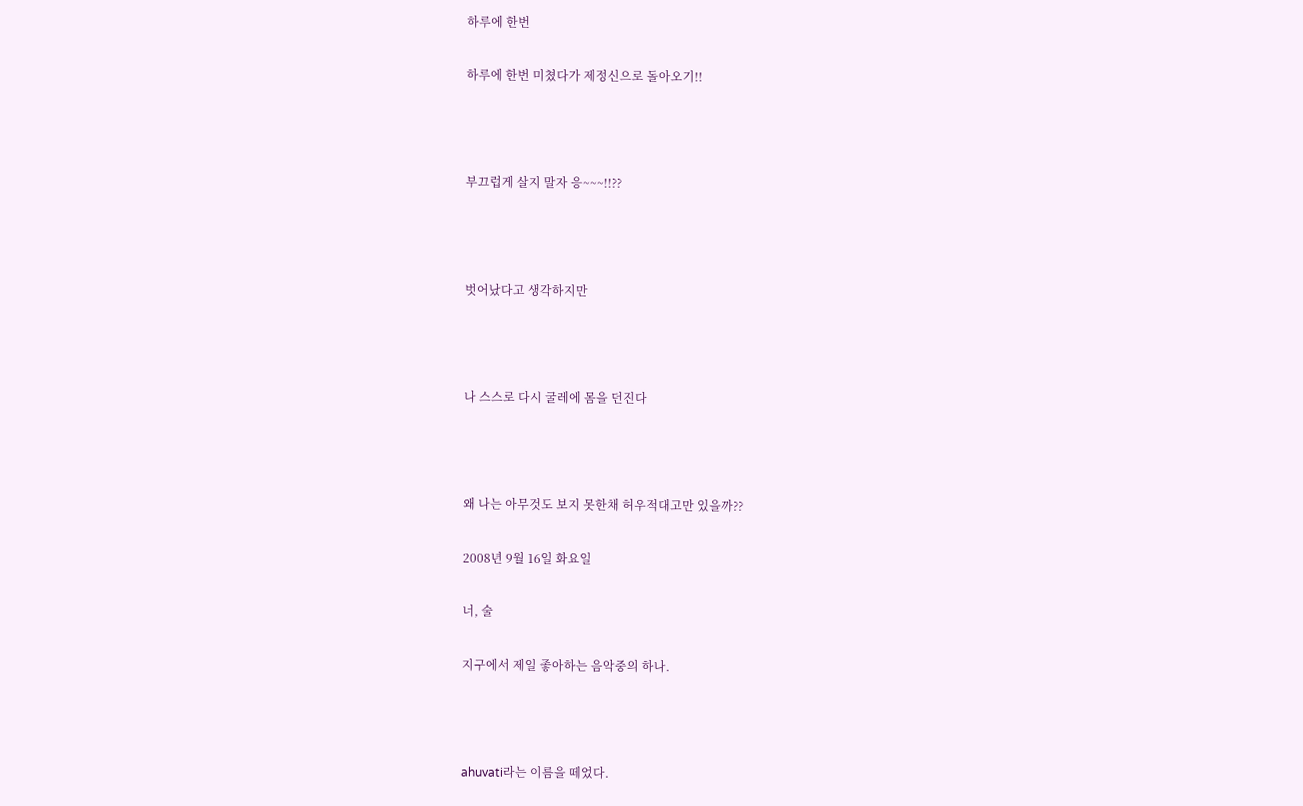하루에 한번

하루에 한번 미쳤다가 제정신으로 돌아오기!!



부끄럽게 살지 말자 응~~~!!??



벗어났다고 생각하지만



나 스스로 다시 굴레에 몸을 던진다



왜 나는 아무것도 보지 못한채 허우적대고만 있을까??

2008년 9월 16일 화요일

너, 술

지구에서 제일 좋아하는 음악중의 하나.



ahuvati라는 이름을 떼었다.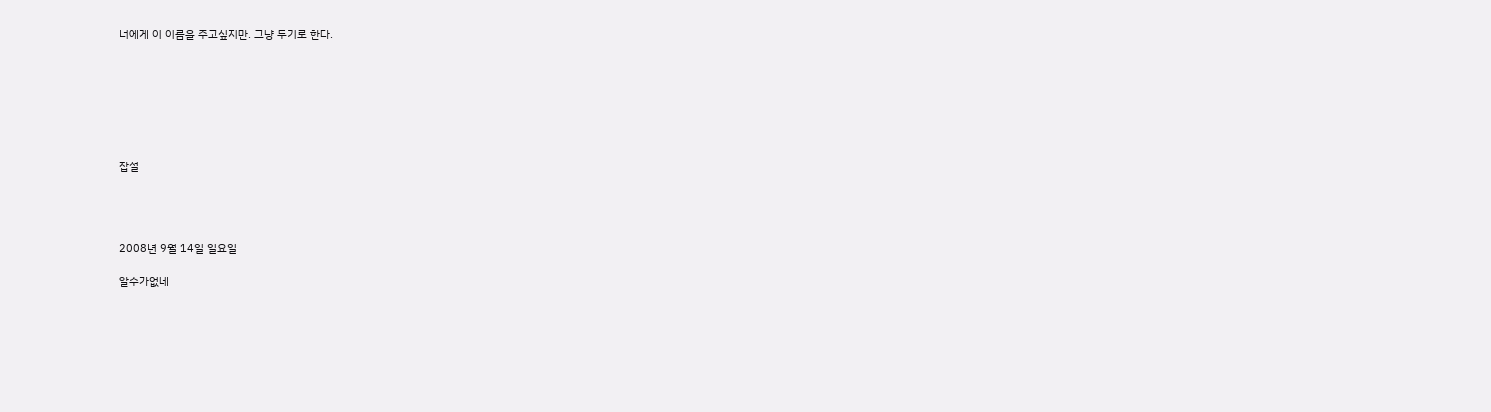너에게 이 이름을 주고싶지만. 그냥 두기로 한다.







잡설




2008년 9월 14일 일요일

알수가없네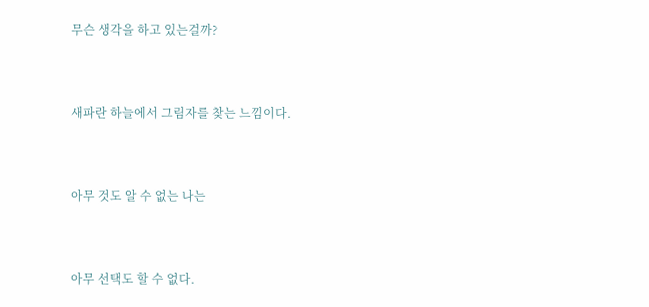무슨 생각을 하고 있는걸까?



새파란 하늘에서 그림자를 찾는 느낌이다.



아무 것도 알 수 없는 나는



아무 선택도 할 수 없다.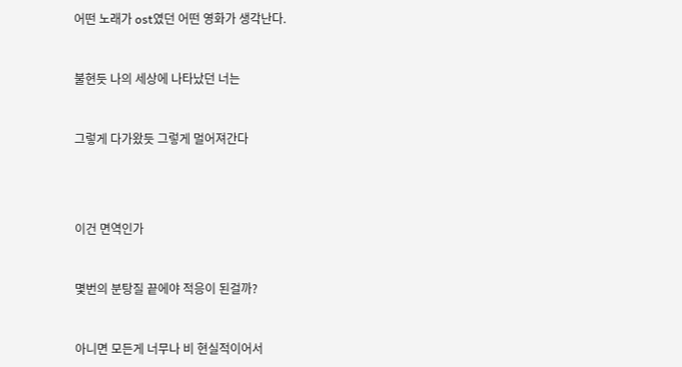어떤 노래가 ost였던 어떤 영화가 생각난다.



불현듯 나의 세상에 나타났던 너는



그렇게 다가왔듯 그렇게 멀어져간다





이건 면역인가



몇번의 분탕질 끝에야 적응이 된걸까?



아니면 모든게 너무나 비 현실적이어서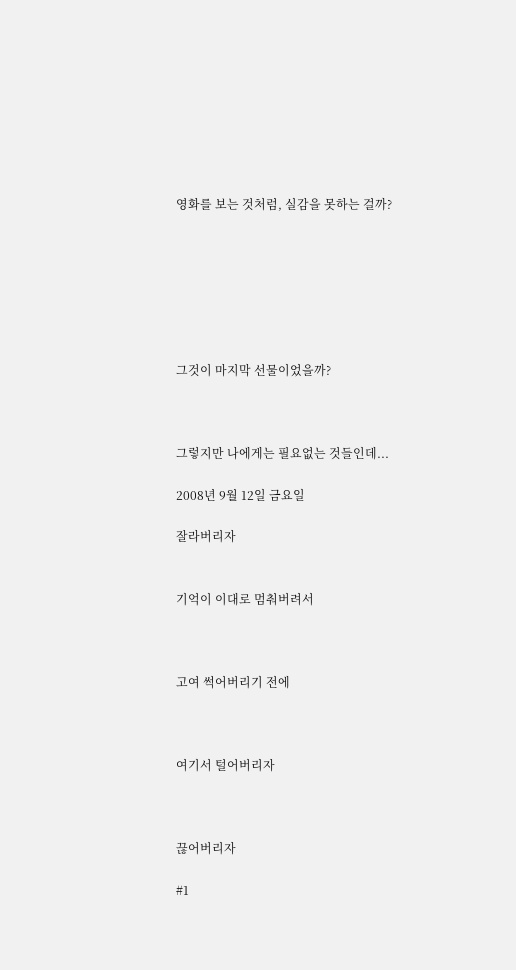영화를 보는 것처럼, 실감을 못하는 걸까?







그것이 마지막 선물이었을까?



그렇지만 나에게는 필요없는 것들인데...

2008년 9월 12일 금요일

잘라버리자


기억이 이대로 멈춰버려서



고여 썩어버리기 전에



여기서 털어버리자



끊어버리자

#1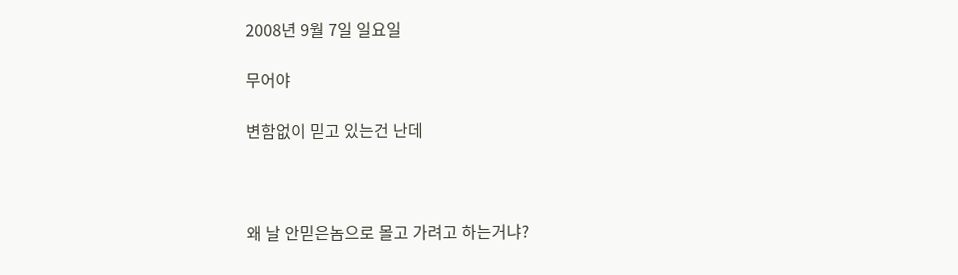2008년 9월 7일 일요일

무어야

변함없이 믿고 있는건 난데



왜 날 안믿은놈으로 몰고 가려고 하는거냐?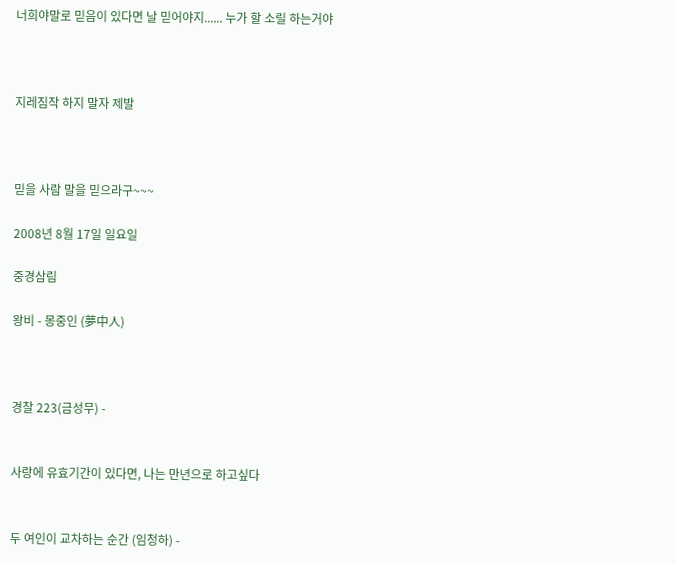너희야말로 믿음이 있다면 날 믿어야지...... 누가 할 소릴 하는거야



지레짐작 하지 말자 제발



믿을 사람 말을 믿으라구~~~

2008년 8월 17일 일요일

중경삼림

왕비 - 몽중인 (夢中人)



경찰 223(금성무) -


사랑에 유효기간이 있다면, 나는 만년으로 하고싶다


두 여인이 교차하는 순간 (임청하) -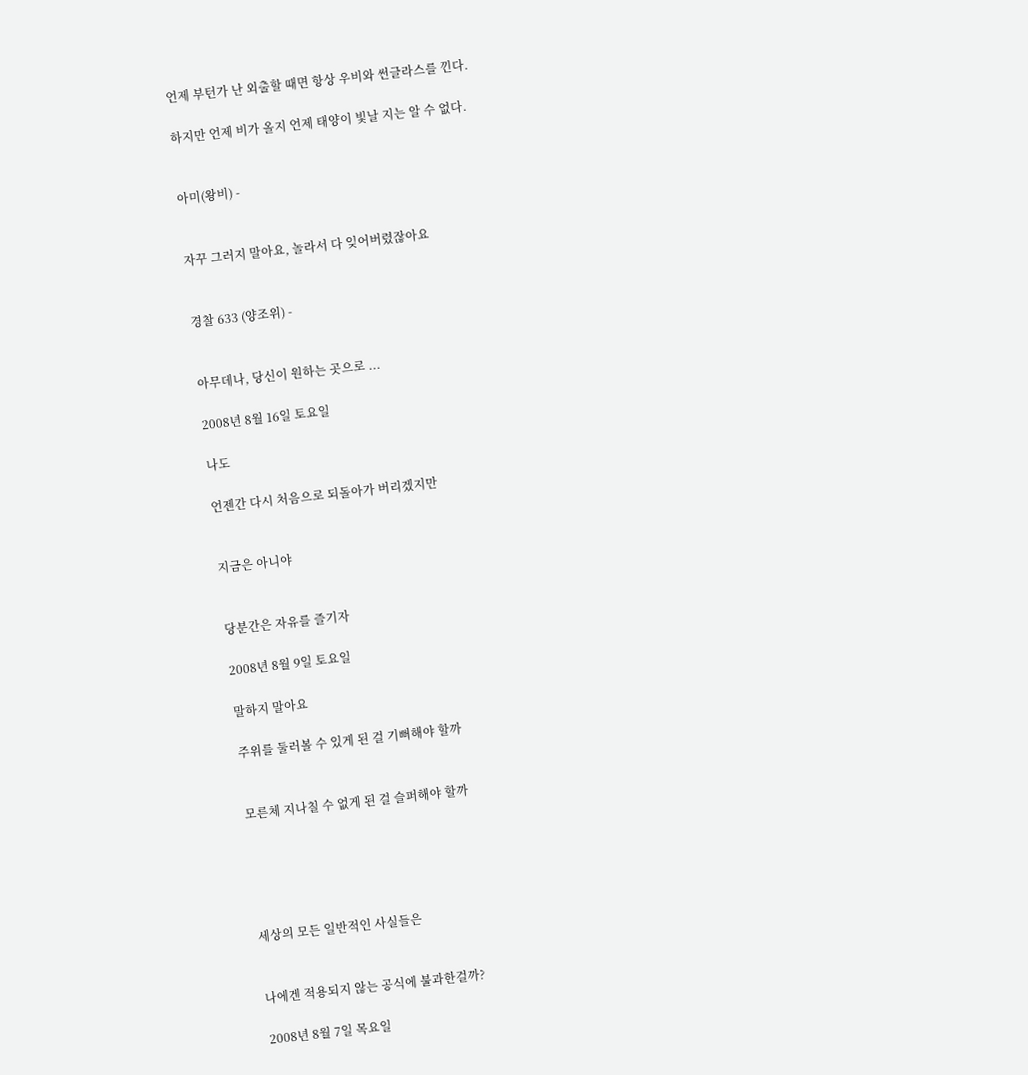언제 부턴가 난 외출할 때면 항상 우비와 썬글라스를 낀다.

하지만 언제 비가 올지 언제 태양이 빛날 지는 알 수 없다.


아미(왕비) -


자꾸 그러지 말아요, 놀라서 다 잊어버렸잖아요


경찰 633 (양조위) -


아무데나, 당신이 원하는 곳으로 ...

2008년 8월 16일 토요일

나도

언젠간 다시 처음으로 되돌아가 버리겠지만


지금은 아니야


당분간은 자유를 즐기자

2008년 8월 9일 토요일

말하지 말아요

주위를 둘러볼 수 있게 된 걸 기뻐해야 할까


모른체 지나칠 수 없게 된 걸 슬퍼해야 할까





세상의 모든 일반적인 사실들은


나에겐 적용되지 않는 공식에 불과한걸까?

2008년 8월 7일 목요일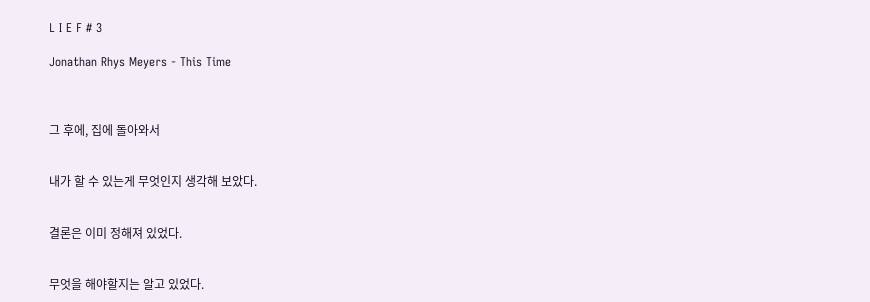L I E F # 3

Jonathan Rhys Meyers - This Time



그 후에, 집에 돌아와서


내가 할 수 있는게 무엇인지 생각해 보았다.


결론은 이미 정해져 있었다.


무엇을 해야할지는 알고 있었다.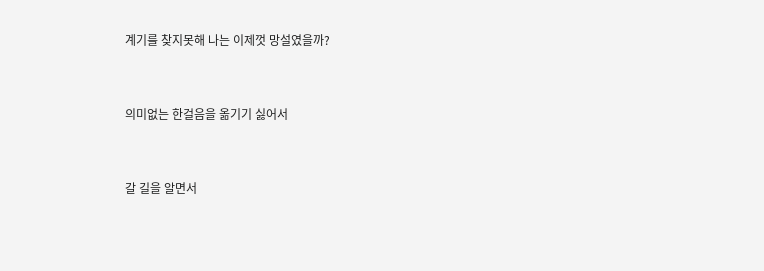계기를 찾지못해 나는 이제껏 망설였을까?


의미없는 한걸음을 옮기기 싫어서


갈 길을 알면서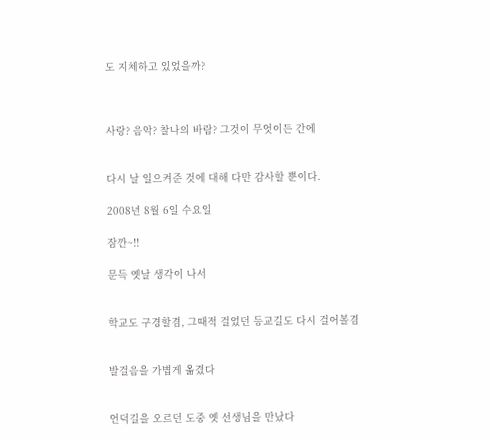도 지체하고 있었을까?



사랑? 음악? 찰나의 바람? 그것이 무엇이든 간에


다시 날 일으켜준 것에 대해 다만 감사할 뿐이다.

2008년 8월 6일 수요일

잠깐~!!

문득 옛날 생각이 나서


학교도 구경할겸, 그때적 걸었던 등교길도 다시 걸어볼겸


발걸음을 가볍게 옮겼다


언덕길을 오르던 도중 옛 선생님을 만났다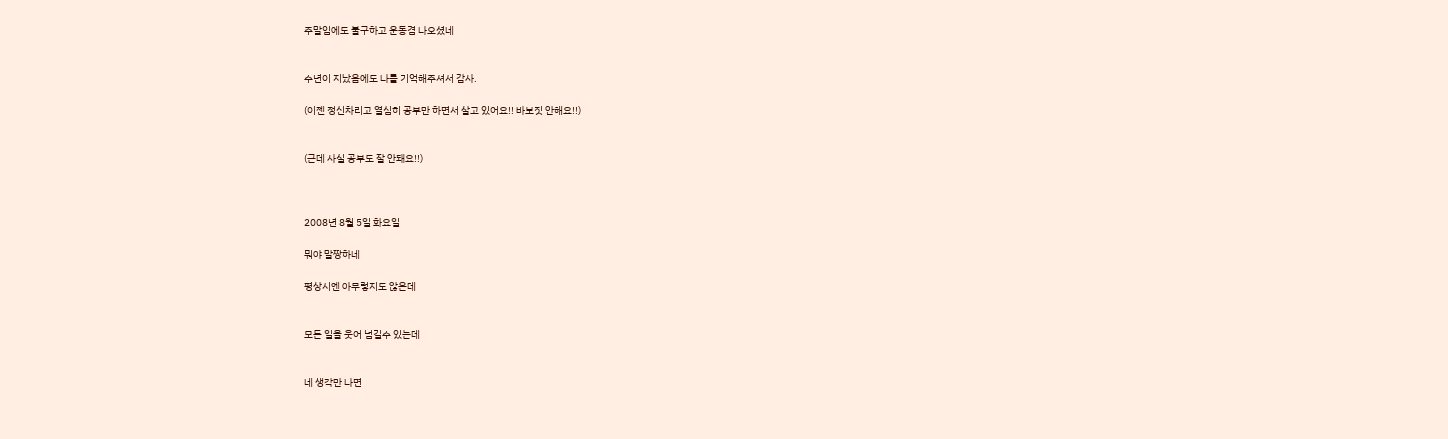주말임에도 불구하고 운동겸 나오셨네


수년이 지났음에도 나를 기억해주셔서 감사.

(이젠 정신차리고 열심히 공부만 하면서 살고 있어요!! 바보짓 안해요!!)


(근데 사실 공부도 잘 안돼요!!)



2008년 8월 5일 화요일

뭐야 말짱하네

평상시엔 아무렇지도 않은데


모든 일을 웃어 넘길수 있는데


네 생각만 나면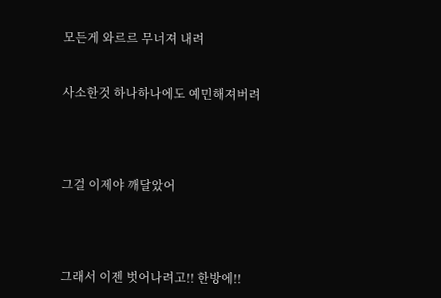모든게 와르르 무너져 내려


사소한것 하나하나에도 예민해져버려




그걸 이제야 깨달았어




그래서 이젠 벗어나려고!! 한방에!!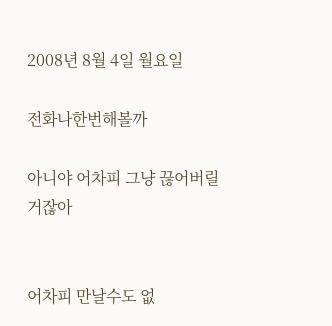2008년 8월 4일 월요일

전화나한번해볼까

아니야 어차피 그냥 끊어버릴거잖아


어차피 만날수도 없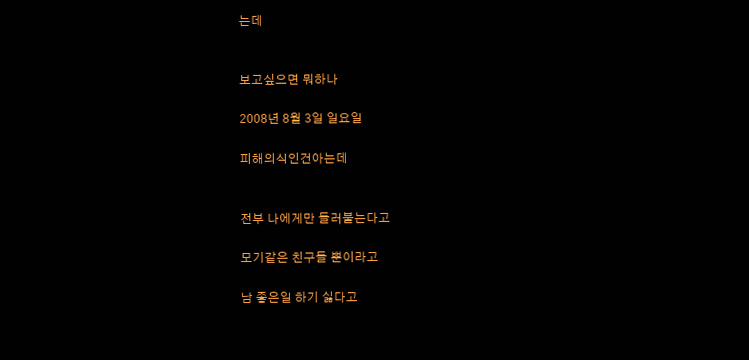는데


보고싶으면 뭐하나

2008년 8월 3일 일요일

피해의식인건아는데


전부 나에게만 들러붙는다고

모기같은 친구들 뿐이라고

남 좋은일 하기 싫다고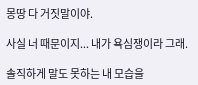몽땅 다 거짓말이야.

사실 너 때문이지... 내가 욕심쟁이라 그래.

솔직하게 말도 못하는 내 모습을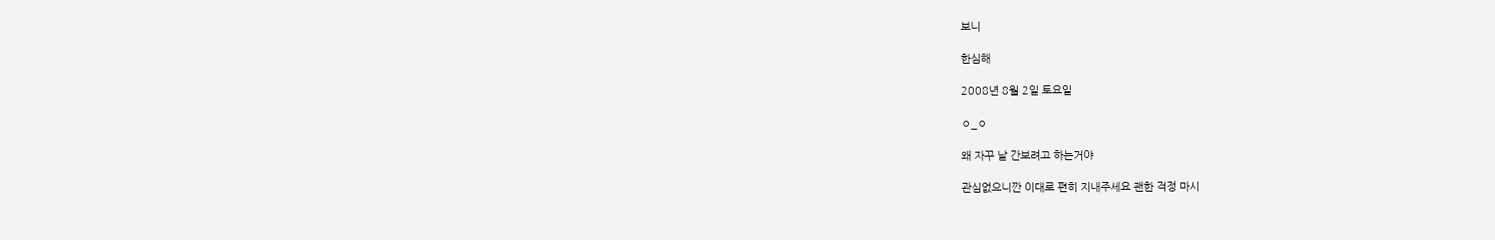보니

한심해

2008년 8월 2일 토요일

ㅇ_ㅇ

왜 자꾸 날 간보려고 하는거야

관심없으니깐 이대로 편히 지내주세요 괜한 걱정 마시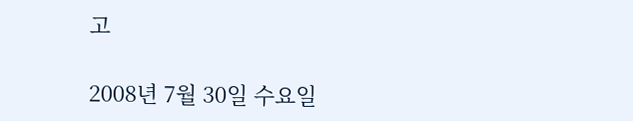고

2008년 7월 30일 수요일